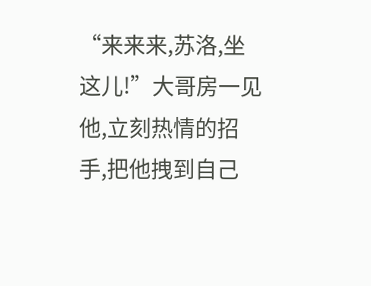“来来来,苏洛,坐这儿!”大哥房一见他,立刻热情的招手,把他拽到自己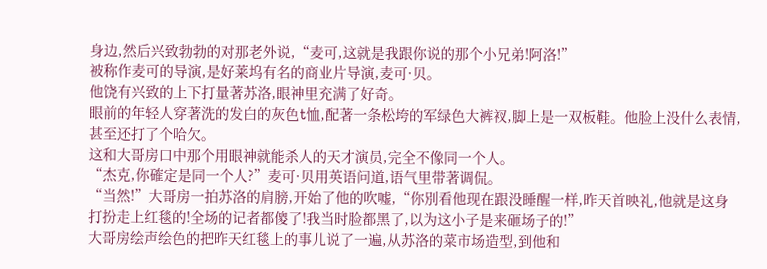身边,然后兴致勃勃的对那老外说,“麦可,这就是我跟你说的那个小兄弟!阿洛!”
被称作麦可的导演,是好莱坞有名的商业片导演,麦可·贝。
他饶有兴致的上下打量著苏洛,眼神里充满了好奇。
眼前的年轻人穿著洗的发白的灰色t恤,配著一条松垮的军绿色大裤衩,脚上是一双板鞋。他脸上没什么表情,甚至还打了个哈欠。
这和大哥房口中那个用眼神就能杀人的天才演员,完全不像同一个人。
“杰克,你確定是同一个人?”麦可·贝用英语问道,语气里带著调侃。
“当然!”大哥房一拍苏洛的肩膀,开始了他的吹嘘,“你別看他现在跟没睡醒一样,昨天首映礼,他就是这身打扮走上红毯的!全场的记者都傻了!我当时脸都黑了,以为这小子是来砸场子的!”
大哥房绘声绘色的把昨天红毯上的事儿说了一遍,从苏洛的菜市场造型,到他和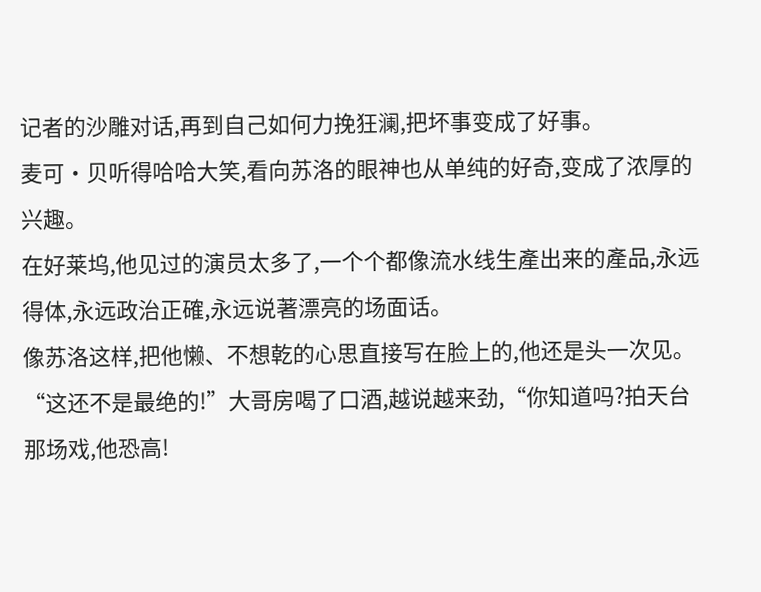记者的沙雕对话,再到自己如何力挽狂澜,把坏事变成了好事。
麦可·贝听得哈哈大笑,看向苏洛的眼神也从单纯的好奇,变成了浓厚的兴趣。
在好莱坞,他见过的演员太多了,一个个都像流水线生產出来的產品,永远得体,永远政治正確,永远说著漂亮的场面话。
像苏洛这样,把他懒、不想乾的心思直接写在脸上的,他还是头一次见。
“这还不是最绝的!”大哥房喝了口酒,越说越来劲,“你知道吗?拍天台那场戏,他恐高!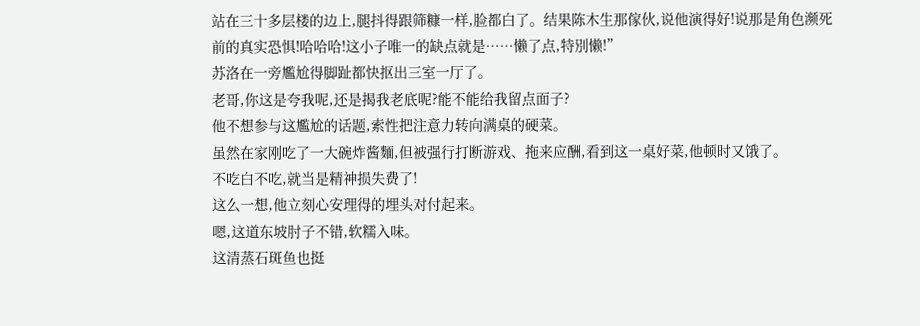站在三十多层楼的边上,腿抖得跟筛糠一样,脸都白了。结果陈木生那傢伙,说他演得好!说那是角色濒死前的真实恐惧!哈哈哈!这小子唯一的缺点就是……懒了点,特別懒!”
苏洛在一旁尷尬得脚趾都快抠出三室一厅了。
老哥,你这是夸我呢,还是揭我老底呢?能不能给我留点面子?
他不想参与这尷尬的话题,索性把注意力转向满桌的硬菜。
虽然在家刚吃了一大碗炸酱麵,但被强行打断游戏、拖来应酬,看到这一桌好菜,他顿时又饿了。
不吃白不吃,就当是精神损失费了!
这么一想,他立刻心安理得的埋头对付起来。
嗯,这道东坡肘子不错,软糯入味。
这清蒸石斑鱼也挺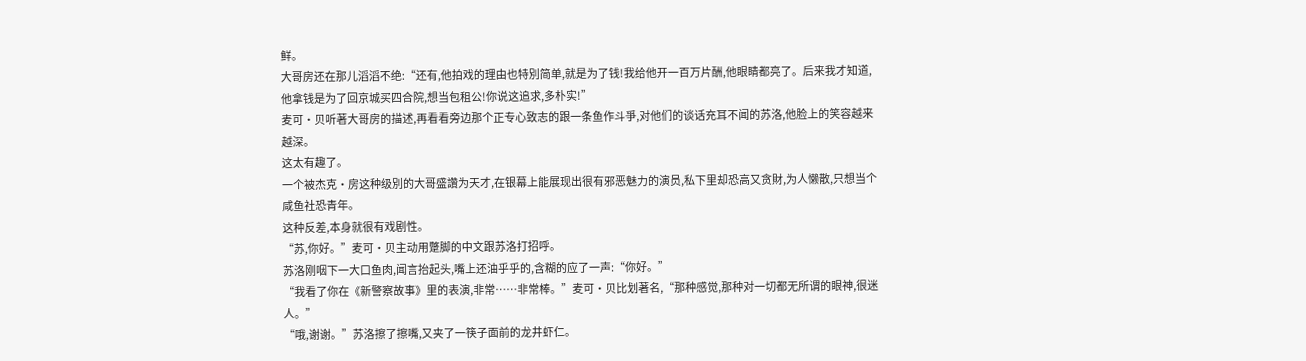鲜。
大哥房还在那儿滔滔不绝:“还有,他拍戏的理由也特別简单,就是为了钱!我给他开一百万片酬,他眼睛都亮了。后来我才知道,他拿钱是为了回京城买四合院,想当包租公!你说这追求,多朴实!”
麦可·贝听著大哥房的描述,再看看旁边那个正专心致志的跟一条鱼作斗爭,对他们的谈话充耳不闻的苏洛,他脸上的笑容越来越深。
这太有趣了。
一个被杰克·房这种级別的大哥盛讚为天才,在银幕上能展现出很有邪恶魅力的演员,私下里却恐高又贪財,为人懒散,只想当个咸鱼社恐青年。
这种反差,本身就很有戏剧性。
“苏,你好。”麦可·贝主动用蹩脚的中文跟苏洛打招呼。
苏洛刚咽下一大口鱼肉,闻言抬起头,嘴上还油乎乎的,含糊的应了一声:“你好。”
“我看了你在《新警察故事》里的表演,非常……非常棒。”麦可·贝比划著名,“那种感觉,那种对一切都无所谓的眼神,很迷人。”
“哦,谢谢。”苏洛擦了擦嘴,又夹了一筷子面前的龙井虾仁。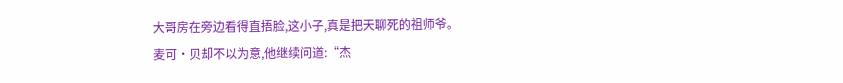大哥房在旁边看得直捂脸,这小子,真是把天聊死的祖师爷。
麦可·贝却不以为意,他继续问道:“杰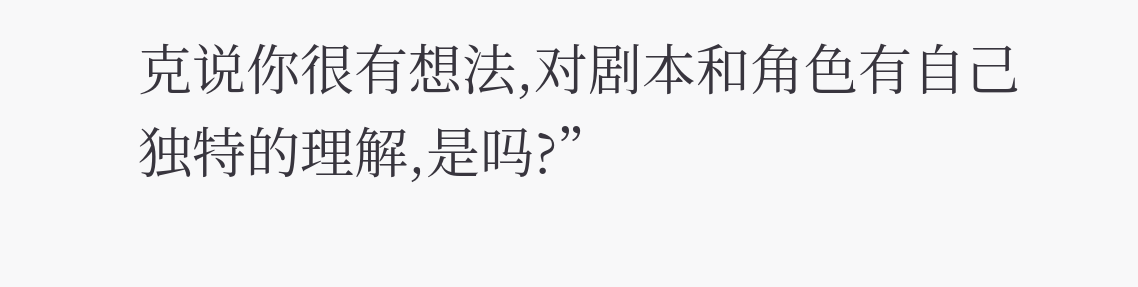克说你很有想法,对剧本和角色有自己独特的理解,是吗?”